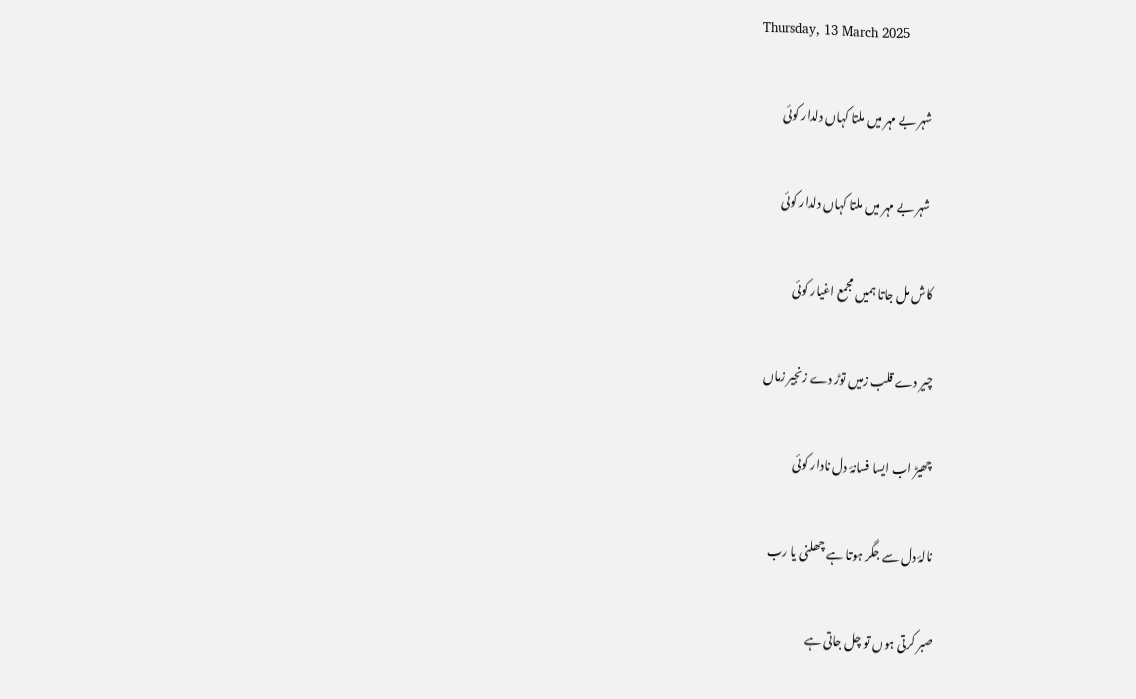Thursday, 13 March 2025

شہر بے مہر میں ملتا کہاں دلدار کوئی

 شہر بے مہر میں ملتا کہاں دلدار کوئی

کاش مل جاتا ہمیں مجمع اغیار کوئی

چیر دے قلب زمیں توڑ دے زنجیر زماں

چھیڑ اب ایسا فسانۂ دل نادار کوئی

نالۂ دل سے جگر ہوتا ہے چھلنی یا رب

صبر کرتی ہوں تو چل جاتی ہے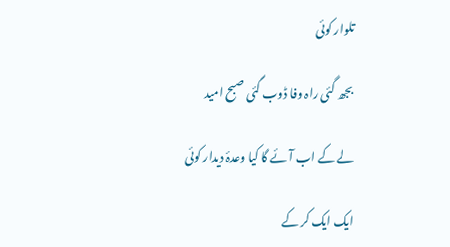تلوار کوئی

بجھ گئی راہ وفا ڈوب گئی صبح امید

لے کے اب آئے گا کیا وعدۂ دیدار کوئی

ایک ایک کر کے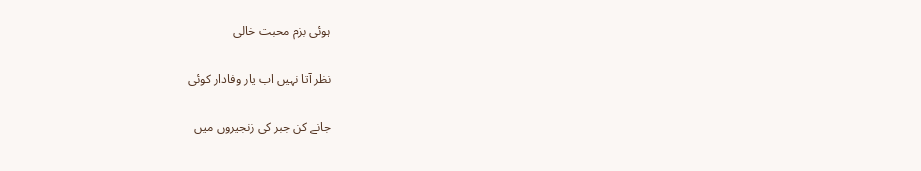ہوئی بزم محبت خالی

نظر آتا نہیں اب یار وفادار کوئی

جانے کن جبر کی زنجیروں میں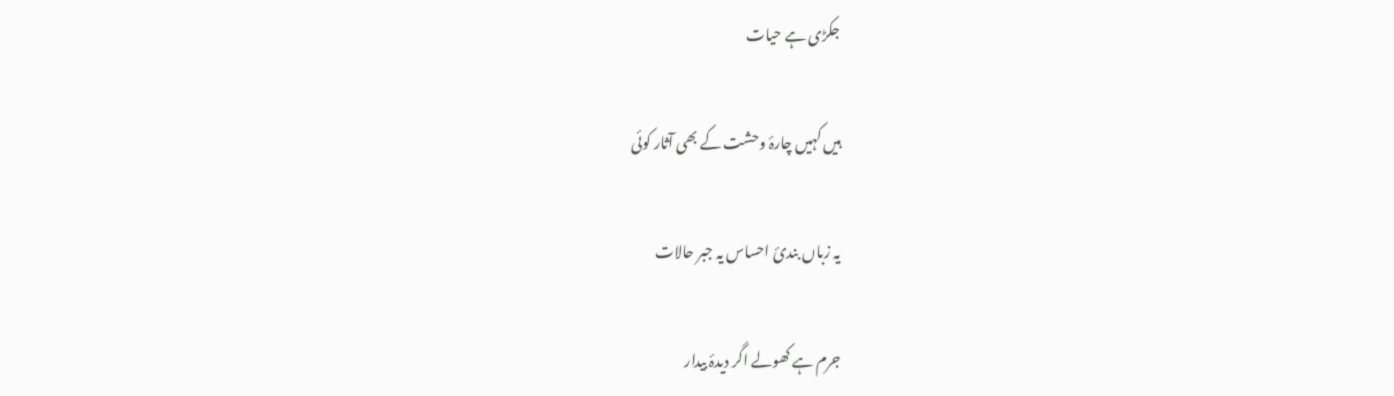جکڑی ہے حیات

ہیں کہیں چارۂ وحشت کے بھی آثار کوئی

یہ زباں بندیٔ احساس یہ جبر حالات

جرم ہے کھولے اگر دیدۂ بیدار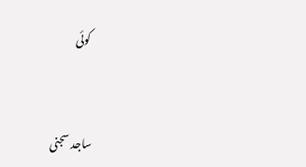کوئی


ساجد سجنی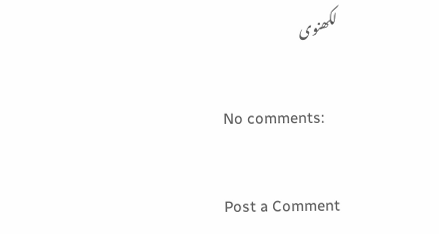لکھنوی

No comments:

Post a Comment